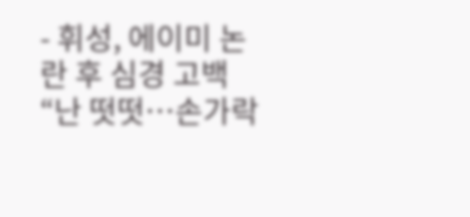- 휘성, 에이미 논란 후 심경 고백 “난 떳떳…손가락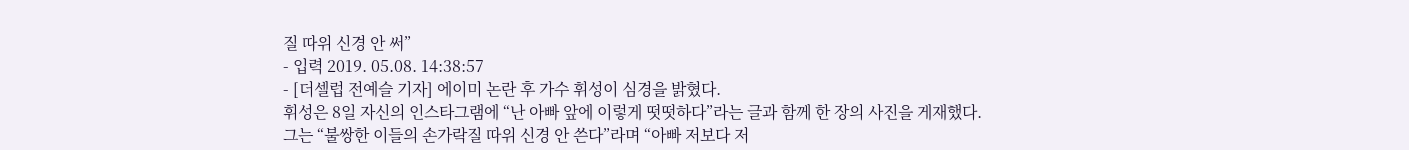질 따위 신경 안 써”
- 입력 2019. 05.08. 14:38:57
- [더셀럽 전예슬 기자] 에이미 논란 후 가수 휘성이 심경을 밝혔다.
휘성은 8일 자신의 인스타그램에 “난 아빠 앞에 이렇게 떳떳하다”라는 글과 함께 한 장의 사진을 게재했다.
그는 “불쌍한 이들의 손가락질 따위 신경 안 쓴다”라며 “아빠 저보다 저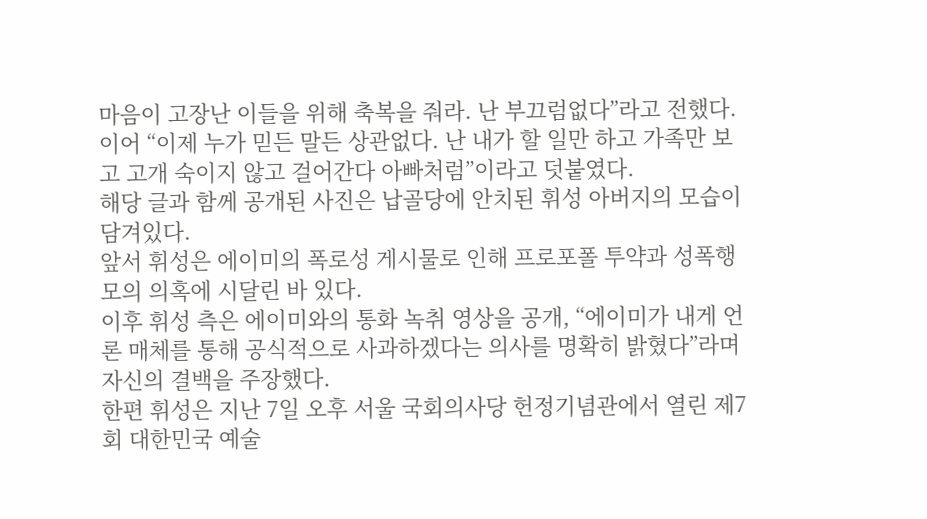마음이 고장난 이들을 위해 축복을 줘라. 난 부끄럼없다”라고 전했다.
이어 “이제 누가 믿든 말든 상관없다. 난 내가 할 일만 하고 가족만 보고 고개 숙이지 않고 걸어간다 아빠처럼”이라고 덧붙였다.
해당 글과 함께 공개된 사진은 납골당에 안치된 휘성 아버지의 모습이 담겨있다.
앞서 휘성은 에이미의 폭로성 게시물로 인해 프로포폴 투약과 성폭행 모의 의혹에 시달린 바 있다.
이후 휘성 측은 에이미와의 통화 녹취 영상을 공개, “에이미가 내게 언론 매체를 통해 공식적으로 사과하겠다는 의사를 명확히 밝혔다”라며 자신의 결백을 주장했다.
한편 휘성은 지난 7일 오후 서울 국회의사당 헌정기념관에서 열린 제7회 대한민국 예술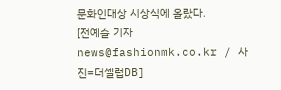문화인대상 시상식에 올랐다.
[전예슬 기자 news@fashionmk.co.kr / 사진=더셀럽DB]